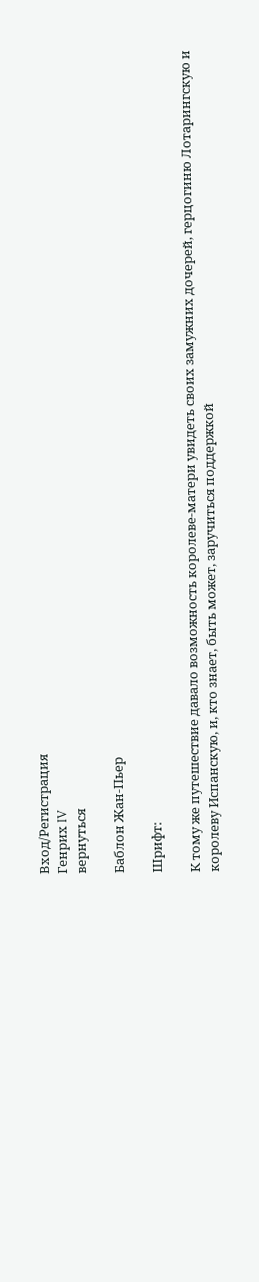Вход/Регистрация
Генрих IV
вернуться

Баблон Жан-Пьер

Шрифт:

К тому же путешествие давало возможность королеве-матери увидеть своих замужних дочерей, герцогиню Лотарингскую и королеву Испанскую, и, кто знает, быть может, заручиться поддержкой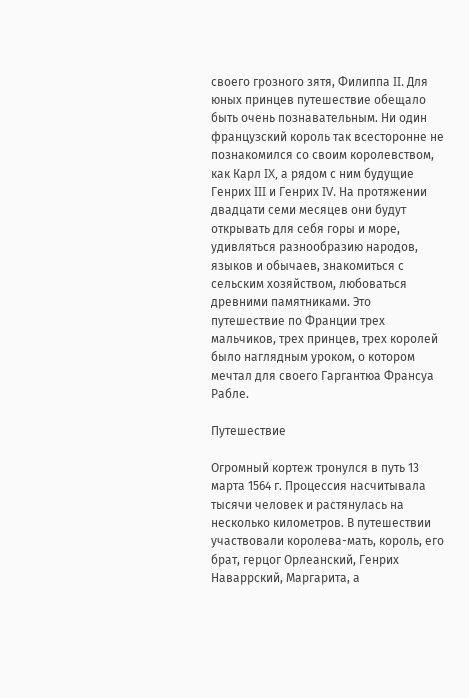своего грозного зятя, Филиппа II. Для юных принцев путешествие обещало быть очень познавательным. Ни один французский король так всесторонне не познакомился со своим королевством, как Карл IX, а рядом с ним будущие Генрих III и Генрих IV. На протяжении двадцати семи месяцев они будут открывать для себя горы и море, удивляться разнообразию народов, языков и обычаев, знакомиться с сельским хозяйством, любоваться древними памятниками. Это путешествие по Франции трех мальчиков, трех принцев, трех королей было наглядным уроком, о котором мечтал для своего Гаргантюа Франсуа Рабле.

Путешествие

Огромный кортеж тронулся в путь 13 марта 1564 г. Процессия насчитывала тысячи человек и растянулась на несколько километров. В путешествии участвовали королева-мать, король, его брат, герцог Орлеанский, Генрих Наваррский, Маргарита, а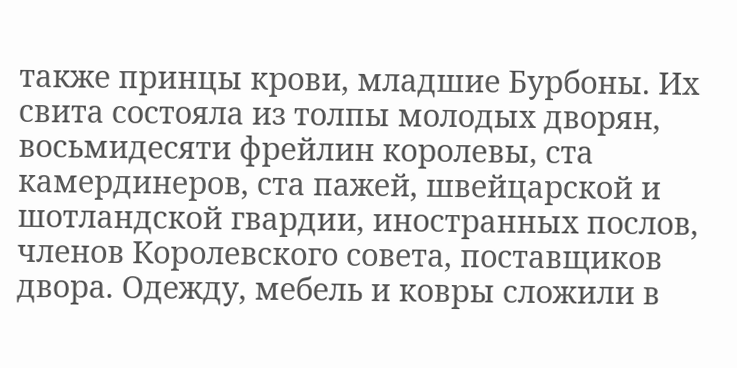также принцы крови, младшие Бурбоны. Их свита состояла из толпы молодых дворян, восьмидесяти фрейлин королевы, ста камердинеров, ста пажей, швейцарской и шотландской гвардии, иностранных послов, членов Королевского совета, поставщиков двора. Одежду, мебель и ковры сложили в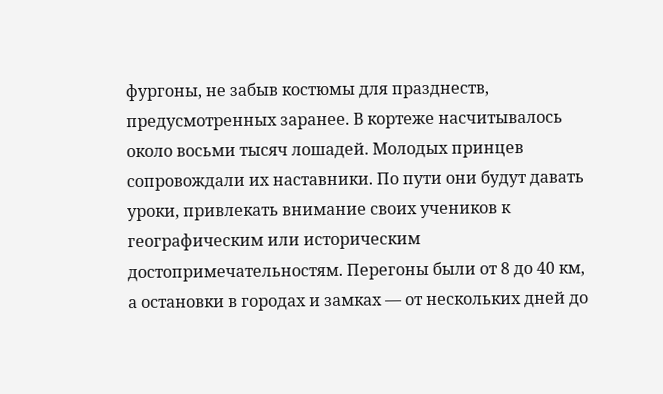фургоны, не забыв костюмы для празднеств, предусмотренных заранее. В кортеже насчитывалось около восьми тысяч лошадей. Молодых принцев сопровождали их наставники. По пути они будут давать уроки, привлекать внимание своих учеников к географическим или историческим достопримечательностям. Перегоны были от 8 до 40 км, а остановки в городах и замках — от нескольких дней до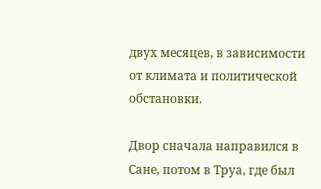двух месяцев, в зависимости от климата и политической обстановки.

Двор сначала направился в Сане, потом в Труа, где был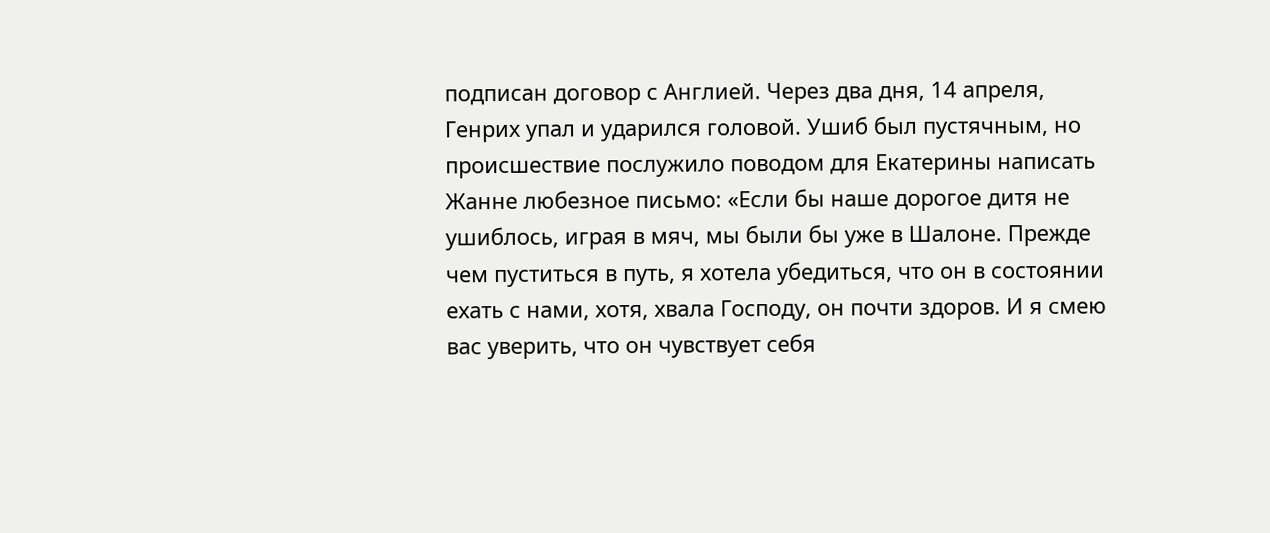подписан договор с Англией. Через два дня, 14 апреля, Генрих упал и ударился головой. Ушиб был пустячным, но происшествие послужило поводом для Екатерины написать Жанне любезное письмо: «Если бы наше дорогое дитя не ушиблось, играя в мяч, мы были бы уже в Шалоне. Прежде чем пуститься в путь, я хотела убедиться, что он в состоянии ехать с нами, хотя, хвала Господу, он почти здоров. И я смею вас уверить, что он чувствует себя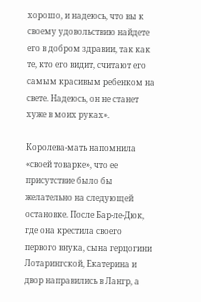хорошо, и надеюсь, что вы к своему удовольствию найдете его в добром здравии, так как те, кто его видит, считают его самым красивым ребенком на свете. Надеюсь, он не станет хуже в моих руках».

Королева-мать напомнила «своей товарке», что ее присутствие было бы желательно на следующей остановке. После Бар-ле-Дюк, где она крестила своего первого внука, сына герцогини Лотарингской, Екатерина и двор направились в Лангр, а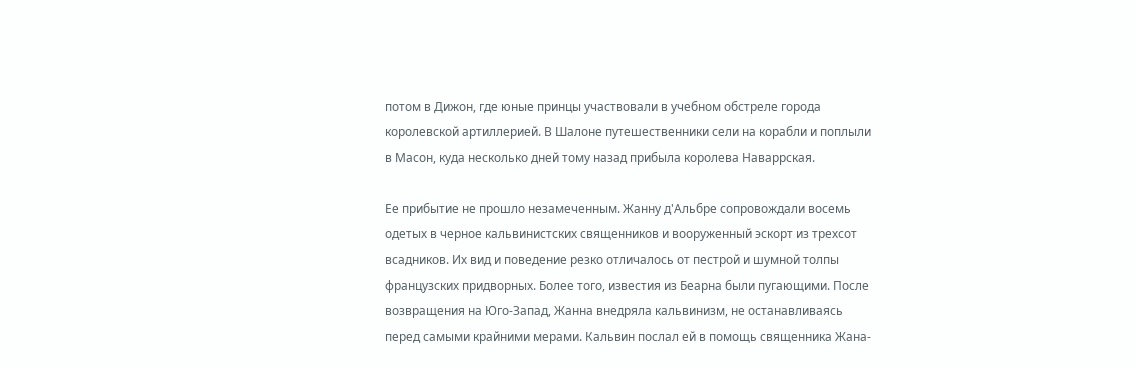потом в Дижон, где юные принцы участвовали в учебном обстреле города королевской артиллерией. В Шалоне путешественники сели на корабли и поплыли в Масон, куда несколько дней тому назад прибыла королева Наваррская.

Ее прибытие не прошло незамеченным. Жанну д'Альбре сопровождали восемь одетых в черное кальвинистских священников и вооруженный эскорт из трехсот всадников. Их вид и поведение резко отличалось от пестрой и шумной толпы французских придворных. Более того, известия из Беарна были пугающими. После возвращения на Юго-Запад, Жанна внедряла кальвинизм, не останавливаясь перед самыми крайними мерами. Кальвин послал ей в помощь священника Жана-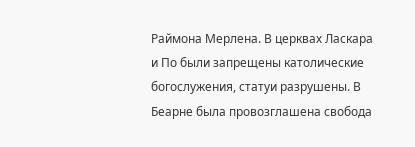Раймона Мерлена. В церквах Ласкара и По были запрещены католические богослужения, статуи разрушены. В Беарне была провозглашена свобода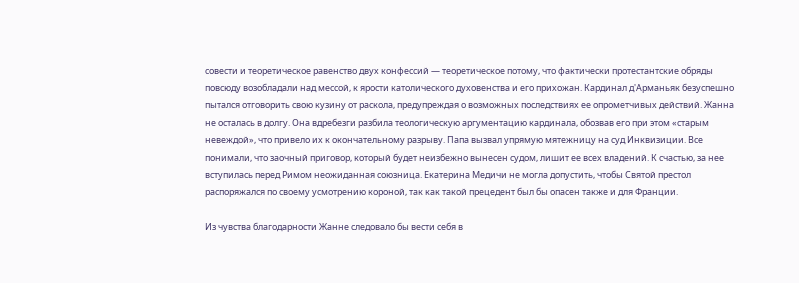совести и теоретическое равенство двух конфессий — теоретическое потому, что фактически протестантские обряды повсюду возобладали над мессой, к ярости католического духовенства и его прихожан. Кардинал д'Арманьяк безуспешно пытался отговорить свою кузину от раскола, предупреждая о возможных последствиях ее опрометчивых действий. Жанна не осталась в долгу. Она вдребезги разбила теологическую аргументацию кардинала, обозвав его при этом «старым невеждой», что привело их к окончательному разрыву. Папа вызвал упрямую мятежницу на суд Инквизиции. Все понимали, что заочный приговор, который будет неизбежно вынесен судом, лишит ее всех владений. К счастью, за нее вступилась перед Римом неожиданная союзница. Екатерина Медичи не могла допустить, чтобы Святой престол распоряжался по своему усмотрению короной, так как такой прецедент был бы опасен также и для Франции.

Из чувства благодарности Жанне следовало бы вести себя в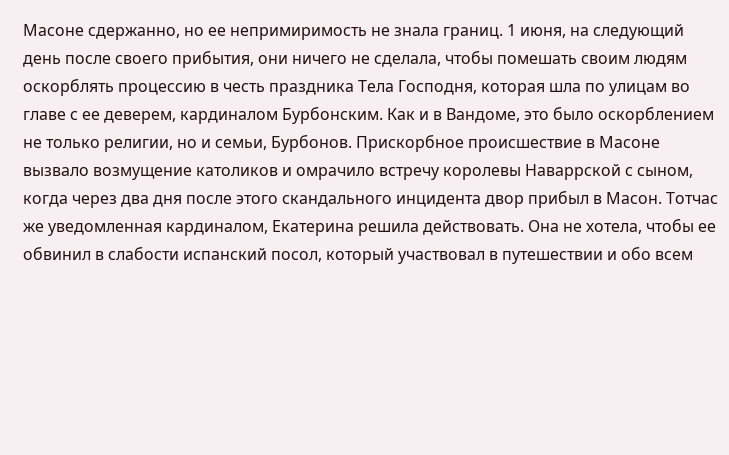Масоне сдержанно, но ее непримиримость не знала границ. 1 июня, на следующий день после своего прибытия, они ничего не сделала, чтобы помешать своим людям оскорблять процессию в честь праздника Тела Господня, которая шла по улицам во главе с ее деверем, кардиналом Бурбонским. Как и в Вандоме, это было оскорблением не только религии, но и семьи, Бурбонов. Прискорбное происшествие в Масоне вызвало возмущение католиков и омрачило встречу королевы Наваррской с сыном, когда через два дня после этого скандального инцидента двор прибыл в Масон. Тотчас же уведомленная кардиналом, Екатерина решила действовать. Она не хотела, чтобы ее обвинил в слабости испанский посол, который участвовал в путешествии и обо всем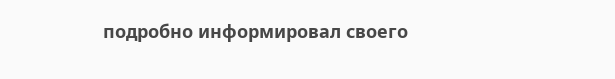подробно информировал своего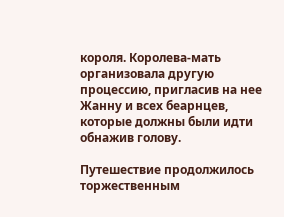короля. Королева-мать организовала другую процессию, пригласив на нее Жанну и всех беарнцев, которые должны были идти обнажив голову.

Путешествие продолжилось торжественным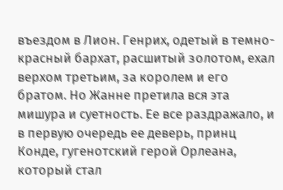въездом в Лион. Генрих, одетый в темно-красный бархат, расшитый золотом, ехал верхом третьим, за королем и его братом. Но Жанне претила вся эта мишура и суетность. Ее все раздражало, и в первую очередь ее деверь, принц Конде, гугенотский герой Орлеана, который стал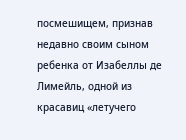посмешищем, признав недавно своим сыном ребенка от Изабеллы де Лимейль, одной из красавиц «летучего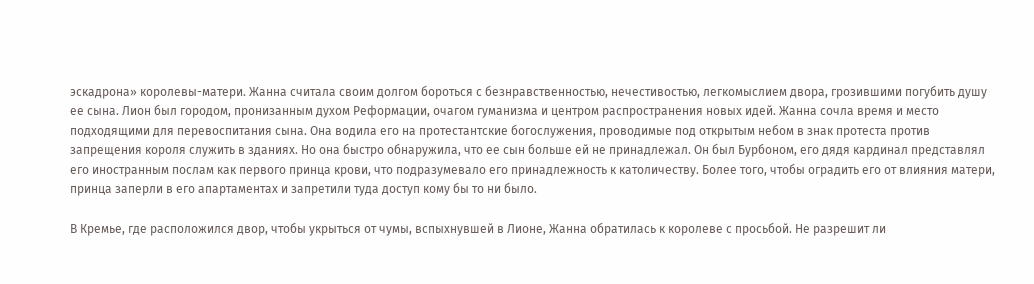эскадрона» королевы-матери. Жанна считала своим долгом бороться с безнравственностью, нечестивостью, легкомыслием двора, грозившими погубить душу ее сына. Лион был городом, пронизанным духом Реформации, очагом гуманизма и центром распространения новых идей. Жанна сочла время и место подходящими для перевоспитания сына. Она водила его на протестантские богослужения, проводимые под открытым небом в знак протеста против запрещения короля служить в зданиях. Но она быстро обнаружила, что ее сын больше ей не принадлежал. Он был Бурбоном, его дядя кардинал представлял его иностранным послам как первого принца крови, что подразумевало его принадлежность к католичеству. Более того, чтобы оградить его от влияния матери, принца заперли в его апартаментах и запретили туда доступ кому бы то ни было.

В Кремье, где расположился двор, чтобы укрыться от чумы, вспыхнувшей в Лионе, Жанна обратилась к королеве с просьбой. Не разрешит ли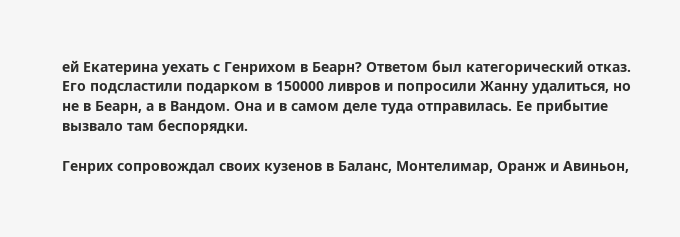ей Екатерина уехать с Генрихом в Беарн? Ответом был категорический отказ. Его подсластили подарком в 150000 ливров и попросили Жанну удалиться, но не в Беарн, а в Вандом. Она и в самом деле туда отправилась. Ее прибытие вызвало там беспорядки.

Генрих сопровождал своих кузенов в Баланс, Монтелимар, Оранж и Авиньон,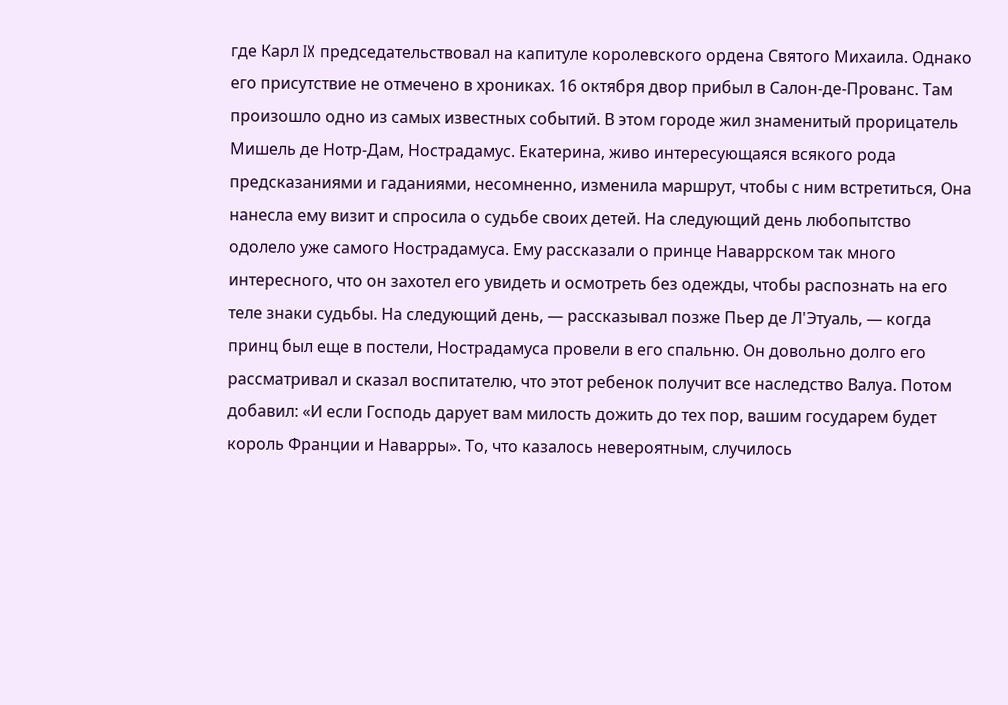где Карл IX председательствовал на капитуле королевского ордена Святого Михаила. Однако его присутствие не отмечено в хрониках. 16 октября двор прибыл в Салон-де-Прованс. Там произошло одно из самых известных событий. В этом городе жил знаменитый прорицатель Мишель де Нотр-Дам, Нострадамус. Екатерина, живо интересующаяся всякого рода предсказаниями и гаданиями, несомненно, изменила маршрут, чтобы с ним встретиться, Она нанесла ему визит и спросила о судьбе своих детей. На следующий день любопытство одолело уже самого Нострадамуса. Ему рассказали о принце Наваррском так много интересного, что он захотел его увидеть и осмотреть без одежды, чтобы распознать на его теле знаки судьбы. На следующий день, — рассказывал позже Пьер де Л'Этуаль, — когда принц был еще в постели, Нострадамуса провели в его спальню. Он довольно долго его рассматривал и сказал воспитателю, что этот ребенок получит все наследство Валуа. Потом добавил: «И если Господь дарует вам милость дожить до тех пор, вашим государем будет король Франции и Наварры». То, что казалось невероятным, случилось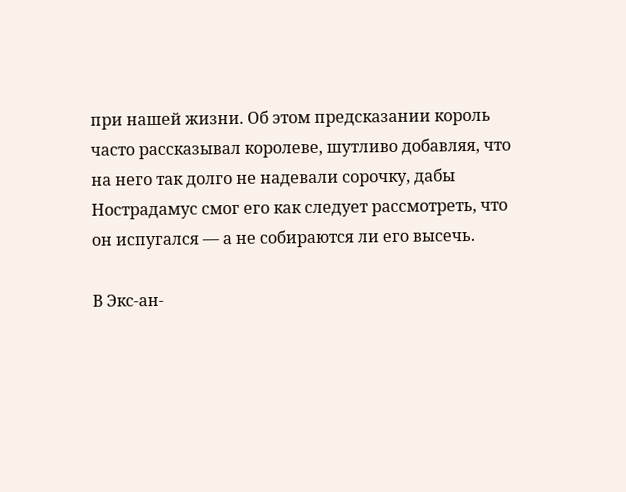при нашей жизни. Об этом предсказании король часто рассказывал королеве, шутливо добавляя, что на него так долго не надевали сорочку, дабы Нострадамус смог его как следует рассмотреть, что он испугался — а не собираются ли его высечь.

В Экс-ан-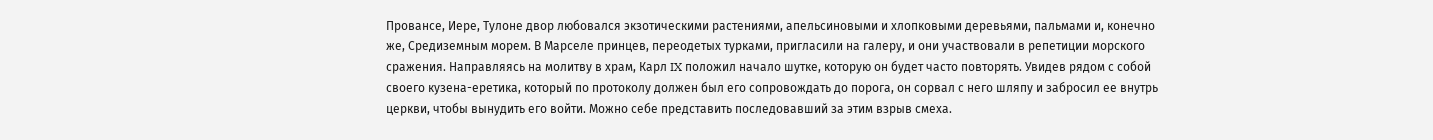Провансе, Иере, Тулоне двор любовался экзотическими растениями, апельсиновыми и хлопковыми деревьями, пальмами и, конечно же, Средиземным морем. В Марселе принцев, переодетых турками, пригласили на галеру, и они участвовали в репетиции морского сражения. Направляясь на молитву в храм, Карл IX положил начало шутке, которую он будет часто повторять. Увидев рядом с собой своего кузена-еретика, который по протоколу должен был его сопровождать до порога, он сорвал с него шляпу и забросил ее внутрь церкви, чтобы вынудить его войти. Можно себе представить последовавший за этим взрыв смеха.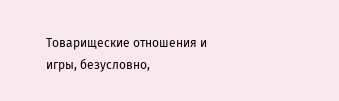Товарищеские отношения и игры, безусловно,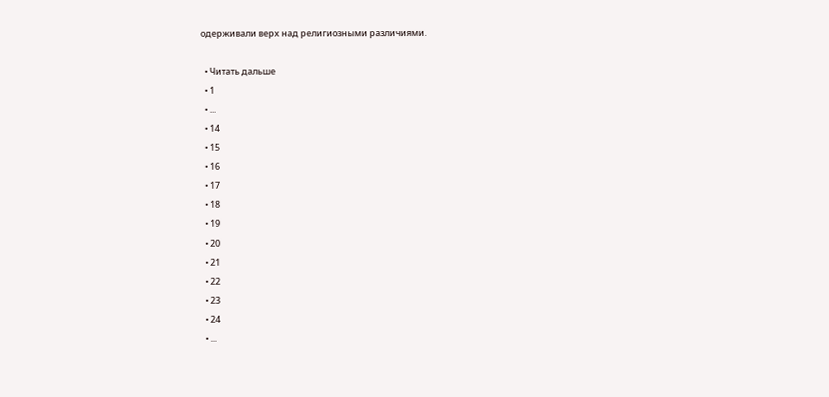одерживали верх над религиозными различиями.

  • Читать дальше
  • 1
  • ...
  • 14
  • 15
  • 16
  • 17
  • 18
  • 19
  • 20
  • 21
  • 22
  • 23
  • 24
  • ...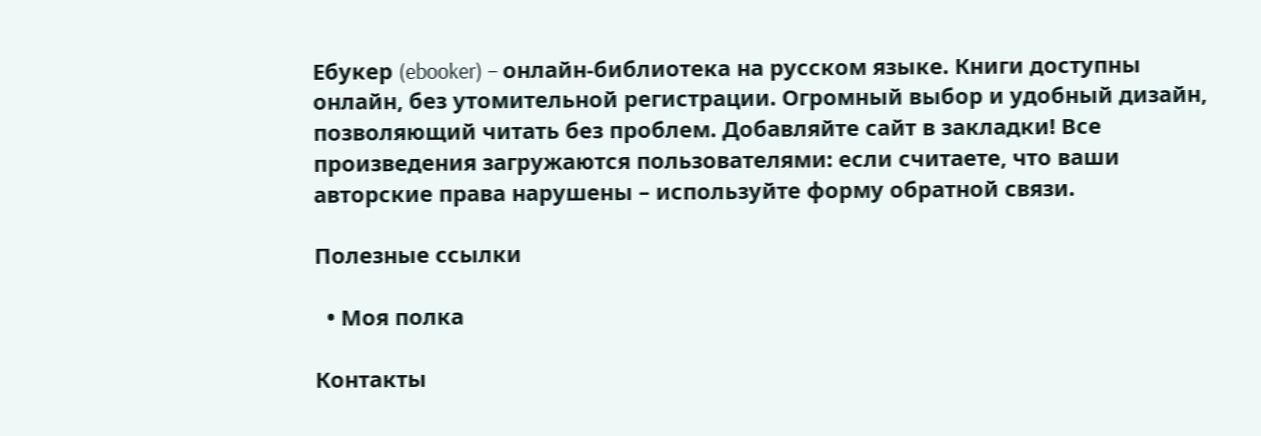Ебукер (ebooker) – онлайн-библиотека на русском языке. Книги доступны онлайн, без утомительной регистрации. Огромный выбор и удобный дизайн, позволяющий читать без проблем. Добавляйте сайт в закладки! Все произведения загружаются пользователями: если считаете, что ваши авторские права нарушены – используйте форму обратной связи.

Полезные ссылки

  • Моя полка

Контакты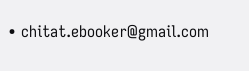• chitat.ebooker@gmail.com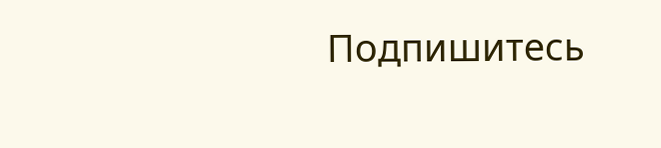Подпишитесь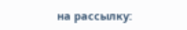на рассылку: